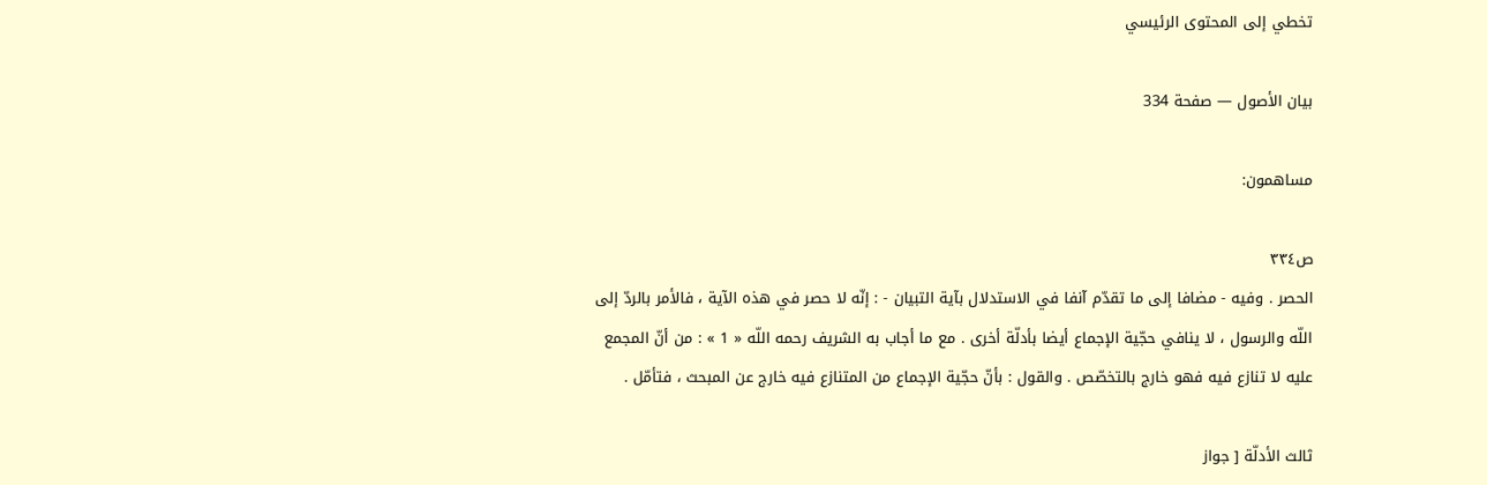تخطي إلى المحتوى الرئيسي

بيان الأصول — صفحة 334

مساهمون:

ص٣٣٤
الحصر . وفيه - مضافا إلى ما تقدّم آنفا في الاستدلال بآية التبيان - : إنّه لا حصر في هذه الآية ، فالأمر بالردّ إلى اللّه والرسول ، لا ينافي حجّية الإجماع أيضا بأدلّة أخرى . مع ما أجاب به الشريف رحمه اللّه « 1 » : من أنّ المجمع عليه لا تنازع فيه فهو خارج بالتخصّص . والقول : بأنّ حجّية الإجماع من المتنازع فيه خارج عن المبحث ، فتأمّل .

ثالث الأدلّة [ جواز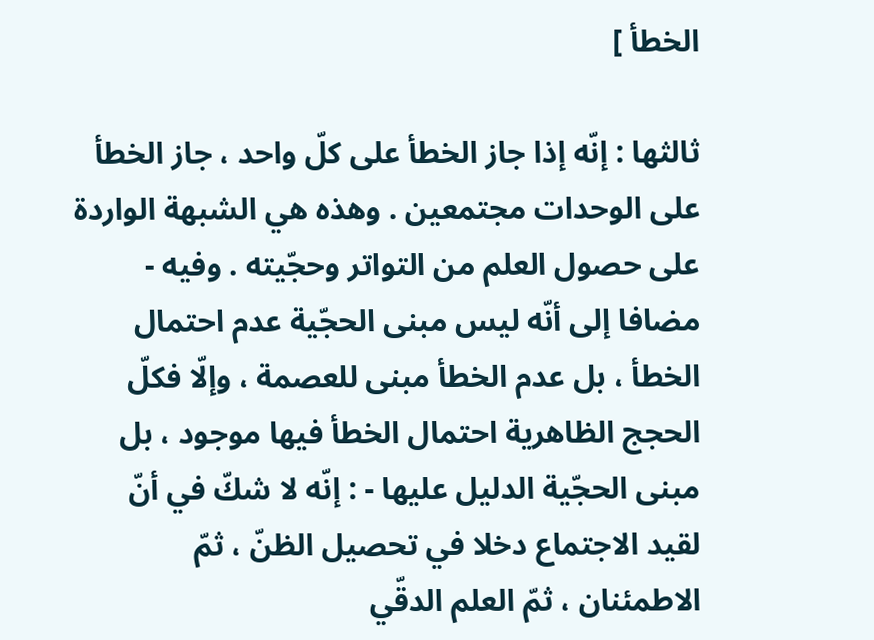الخطأ ]

ثالثها : إنّه إذا جاز الخطأ على كلّ واحد ، جاز الخطأ على الوحدات مجتمعين . وهذه هي الشبهة الواردة على حصول العلم من التواتر وحجّيته . وفيه - مضافا إلى أنّه ليس مبنى الحجّية عدم احتمال الخطأ ، بل عدم الخطأ مبنى للعصمة ، وإلّا فكلّ الحجج الظاهرية احتمال الخطأ فيها موجود ، بل مبنى الحجّية الدليل عليها - : إنّه لا شكّ في أنّ لقيد الاجتماع دخلا في تحصيل الظنّ ، ثمّ الاطمئنان ، ثمّ العلم الدقّي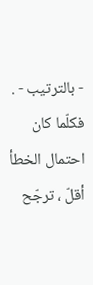- بالترتيب - . فكلّما كان احتمال الخطأ أقلّ ، ترجّح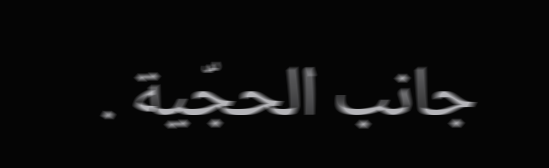جانب الحجّية .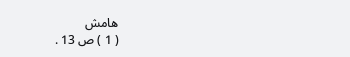هامش
( 1 ) ص 13 .